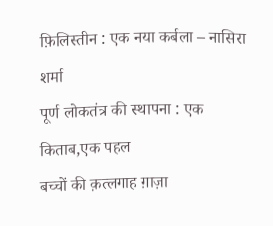फ़िलिस्तीन : एक नया कर्बला – नासिरा शर्मा
पूर्ण लोकतंत्र की स्थापना : एक किताब,एक पहल
बच्चों की क़त्लगाह ग़ाज़ा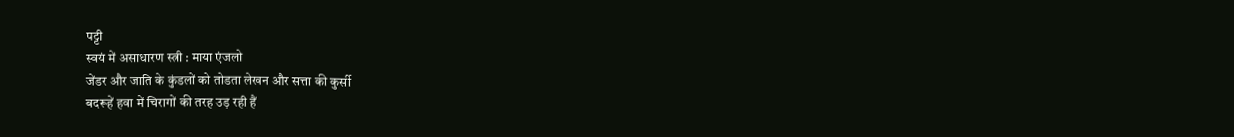पट्टी
स्वयं में असाधारण स्त्री : माया एंजलो
जेंडर और जाति के कुंडलों को तोडता लेखन और सत्ता की कुर्सी
बदरूहें हवा में चिरागों की तरह उड़ रही हैं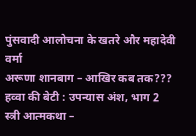पुंसवादी आलोचना के खतरे और महादेवी वर्मा
अरूणा शानबाग – आखिर कब तक???
हव्वा की बेटी : उपन्यास अंश, भाग 2
स्त्री आत्मकथा –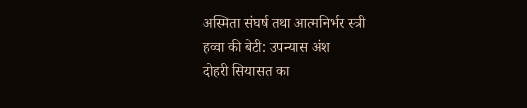अस्मिता संघर्ष तथा आत्मनिर्भर स्त्री
हव्वा की बेटी: उपन्यास अंश
दोहरी सियासत का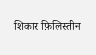शिकार फ़िलिस्तीन